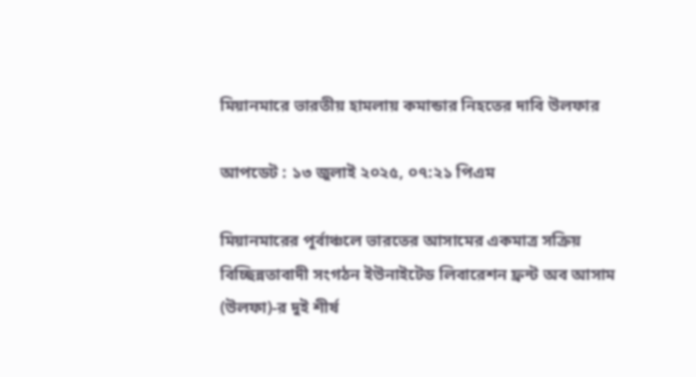মিয়ানমারে ভারতীয় হামলায় কমান্ডার নিহতের দাবি উলফার

আপডেট : ১৩ জুলাই ২০২৫, ০৭:২১ পিএম

মিয়ানমারের পূর্বাঞ্চলে ভারতের আসামের একমাত্র সক্রিয় বিচ্ছিন্নতাবাদী সংগঠন ইউনাইটেড লিবারেশন ফ্রন্ট অব আসাম (উলফা)-র দুই শীর্ষ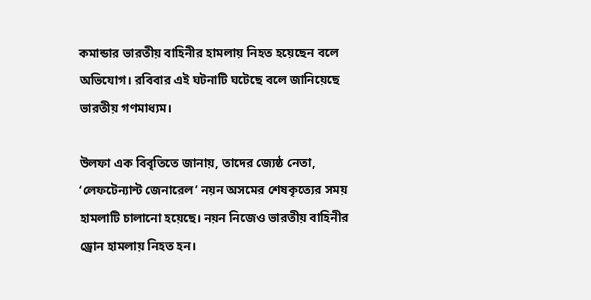কমান্ডার ভারতীয় বাহিনীর হামলায় নিহত হয়েছেন বলে অভিযোগ। রবিবার এই ঘটনাটি ঘটেছে বলে জানিয়েছে ভারতীয় গণমাধ্যম।

উলফা এক বিবৃতিতে জানায়, তাদের জ্যেষ্ঠ নেতা, ‘লেফটেন্যান্ট জেনারেল’ নয়ন অসমের শেষকৃত্যের সময় হামলাটি চালানো হয়েছে। নয়ন নিজেও ভারতীয় বাহিনীর ড্রোন হামলায় নিহত হন।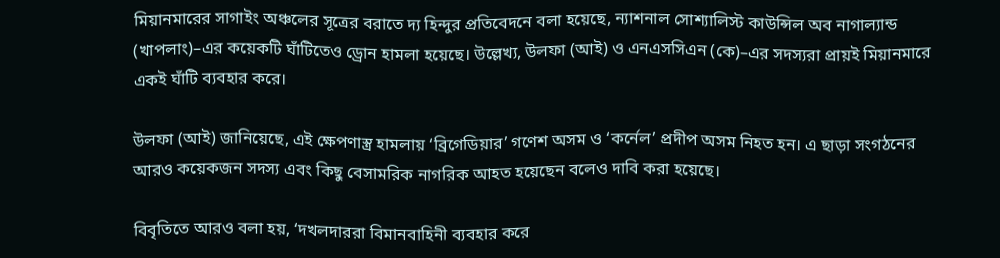মিয়ানমারের সাগাইং অঞ্চলের সূত্রের বরাতে দ্য হিন্দুর প্রতিবেদনে বলা হয়েছে, ন্যাশনাল সোশ্যালিস্ট কাউন্সিল অব নাগাল্যান্ড (খাপলাং)–এর কয়েকটি ঘাঁটিতেও ড্রোন হামলা হয়েছে। উল্লেখ্য, উলফা (আই) ও এনএসসিএন (কে)–এর সদস্যরা প্রায়ই মিয়ানমারে একই ঘাঁটি ব্যবহার করে।

উলফা (আই) জানিয়েছে, এই ক্ষেপণাস্ত্র হামলায় ‘ব্রিগেডিয়ার’ গণেশ অসম ও ‘কর্নেল’ প্রদীপ অসম নিহত হন। এ ছাড়া সংগঠনের আরও কয়েকজন সদস্য এবং কিছু বেসামরিক নাগরিক আহত হয়েছেন বলেও দাবি করা হয়েছে।

বিবৃতিতে আরও বলা হয়, ‘দখলদাররা বিমানবাহিনী ব্যবহার করে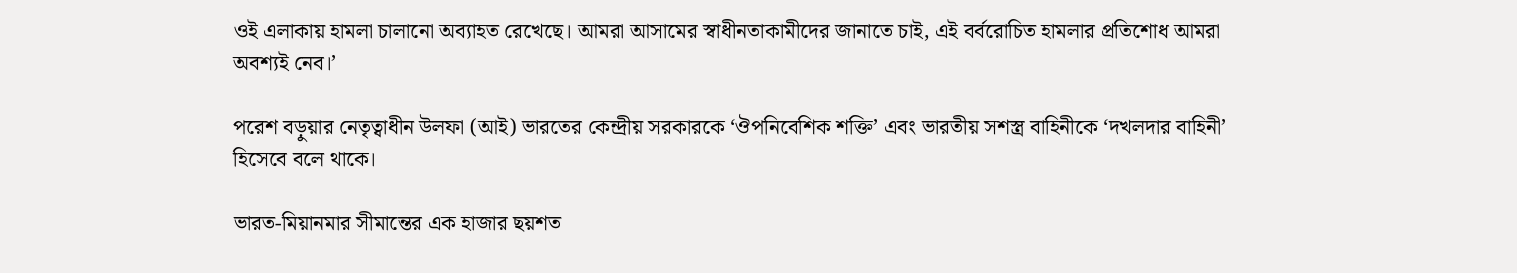ওই এলাকায় হামলা চালানো অব্যাহত রেখেছে। আমরা আসামের স্বাধীনতাকামীদের জানাতে চাই, এই বর্বরোচিত হামলার প্রতিশোধ আমরা অবশ্যই নেব।’

পরেশ বড়ুয়ার নেতৃত্বাধীন উলফা (আই) ভারতের কেন্দ্রীয় সরকারকে ‘ঔপনিবেশিক শক্তি’ এবং ভারতীয় সশস্ত্র বাহিনীকে ‘দখলদার বাহিনী’ হিসেবে বলে থাকে।

ভারত-মিয়ানমার সীমান্তের এক হাজার ছয়শত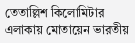তেতাল্লিশ কিলোমিটার এলাকায় মোতায়েন ভারতীয়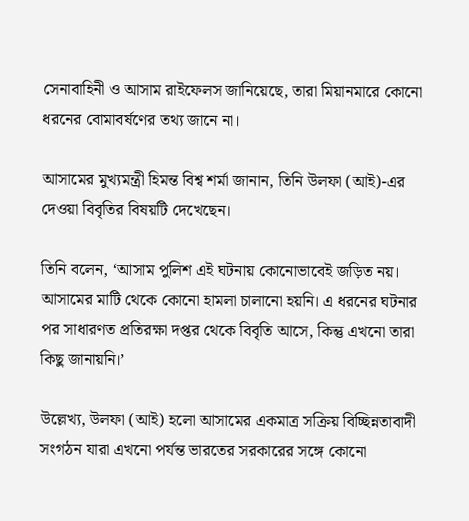সেনাবাহিনী ও আসাম রাইফেলস জানিয়েছে, তারা মিয়ানমারে কোনো ধরনের বোমাবর্ষণের তথ্য জানে না।

আসামের মুখ্যমন্ত্রী হিমন্ত বিশ্ব শর্মা জানান, তিনি উলফা (আই)-এর দেওয়া বিবৃতির বিষয়টি দেখেছেন।

তিনি বলেন, ‘আসাম পুলিশ এই ঘটনায় কোনোভাবেই জড়িত নয়। আসামের মাটি থেকে কোনো হামলা চালানো হয়নি। এ ধরনের ঘটনার পর সাধারণত প্রতিরক্ষা দপ্তর থেকে বিবৃতি আসে, কিন্তু এখনো তারা কিছু জানায়নি।’

উল্লেখ্য, উলফা (আই) হলো আসামের একমাত্র সক্রিয় বিচ্ছিন্নতাবাদী সংগঠন যারা এখনো পর্যন্ত ভারতের সরকারের সঙ্গে কোনো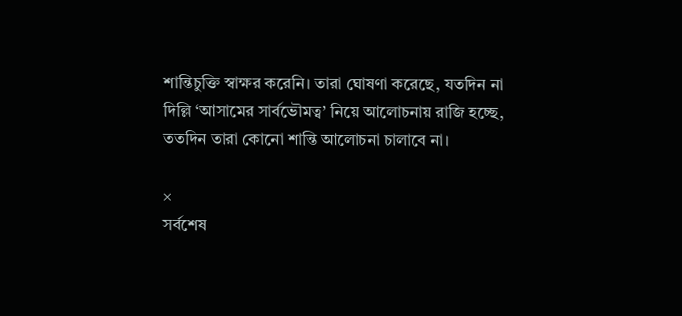শান্তিচুক্তি স্বাক্ষর করেনি। তারা ঘোষণা করেছে, যতদিন না দিল্লি ‘আসামের সার্বভৌমত্ব’ নিয়ে আলোচনায় রাজি হচ্ছে, ততদিন তারা কোনো শান্তি আলোচনা চালাবে না।

×
সর্বশেষ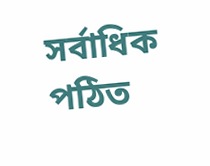সর্বাধিক পঠিত